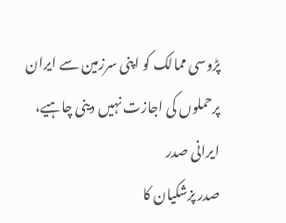پڑوسی ممالک کو اپنی سرزمین سے ایران پرحملوں کی اجازت نہیں دینی چاہیے، ایرانی صدر
صدر پزشکیان کا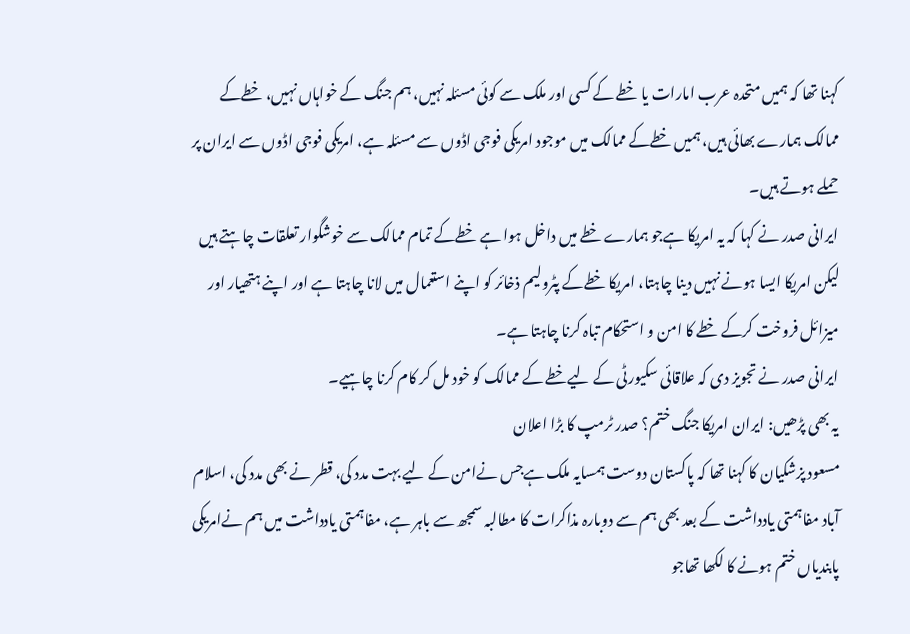کہنا تھا کہ ہمیں متحدہ عرب امارات یا خطے کے کسی اور ملک سے کوئی مسئلہ نہیں، ہم جنگ کے خواہاں نہیں، خطےکے ممالک ہمارے بھائی ہیں، ہمیں خطےکے ممالک میں موجود امریکی فوجی اڈوں سے مسئلہ ہے، امریکی فوجی اڈوں سے ایران پر حملے ہوتے ہیں۔
ایرانی صدر نے کہا کہ یہ امریکا ہےجو ہمارے خطے میں داخل ہوا ہے خطےکے تمام ممالک سے خوشگوار تعلقات چاہتے ہیں لیکن امریکا ایسا ہونے نہیں دینا چاہتا، امریکا خطےکے پٹرولیم ذخائر کو اپنے استعمال میں لانا چاہتا ہے اور اپنے ہتھیار اور میزائل فروخت کرکے خطے کا امن و استحکام تباہ کرنا چاہتا ہے۔
ایرانی صدر نے تجویز دی کہ علاقائی سکیورٹی کے لیےخطے کے ممالک کو خود مل کر کام کرنا چاہیے۔
یہ بھی پڑھیں: ایران امریکا جنگ ختم؟ صدر ٹرمپ کا بڑا اعلان
مسعود پزشکیان کا کہنا تھا کہ پاکستان دوست ہمسایہ ملک ہےجس نےامن کے لیے بہت مدد کی، قطر نے بھی مدد کی، اسلام آباد مفاہمتی یادداشت کے بعد بھی ہم سے دوبارہ مذاکرات کا مطالبہ سمجھ سے باہر ہے، مفاہمتی یادداشت میں ہم نےامریکی پابندیاں ختم ہونے کا لکھا تھاجو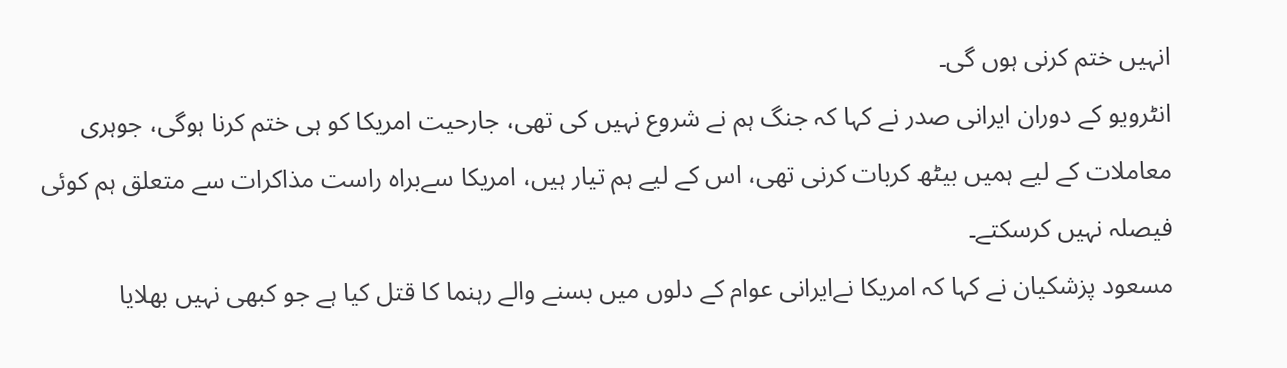انہیں ختم کرنی ہوں گی۔
انٹرویو کے دوران ایرانی صدر نے کہا کہ جنگ ہم نے شروع نہیں کی تھی، جارحیت امریکا کو ہی ختم کرنا ہوگی، جوہری معاملات کے لیے ہمیں بیٹھ کربات کرنی تھی، اس کے لیے ہم تیار ہیں، امریکا سےبراہ راست مذاکرات سے متعلق ہم کوئی فیصلہ نہیں کرسکتے۔
مسعود پزشکیان نے کہا کہ امریکا نےایرانی عوام کے دلوں میں بسنے والے رہنما کا قتل کیا ہے جو کبھی نہیں بھلایا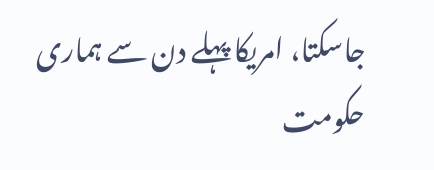جاسکتا، امریکا پہلے دن سے ہماری حکومت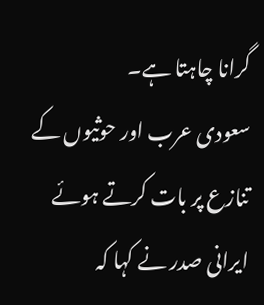گرانا چاہتا ہے۔
سعودی عرب اور حوثیوں کے تنازع پر بات کرتے ہوئے ایرانی صدر نے کہا کہ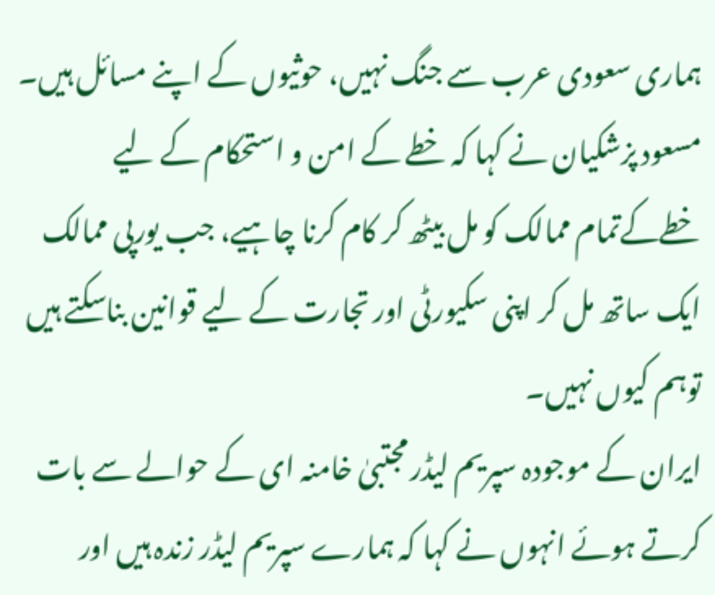ہماری سعودی عرب سے جنگ نہیں، حوثیوں کے اپنے مسائل ہیں۔
مسعود پزشکیان نے کہا کہ خطے کے امن و استحکام کے لیے خطےکےتمام ممالک کو مل بیٹھ کر کام کرنا چاہیے، جب یورپی ممالک ایک ساتھ مل کر اپنی سکیورٹی اور تجارت کے لیے قوانین بناسکتے ہیں توہم کیوں نہیں۔
ایران کے موجودہ سپریم لیڈر مجتبیٰ خامنہ ای کے حوالے سے بات کرتے ہوئے انہوں نے کہا کہ ہمارے سپریم لیڈر زندہ ہیں اور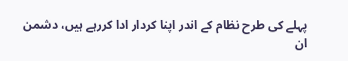پہلے کی طرح نظام کے اندر اپنا کردار ادا کررہے ہیں، دشمن ان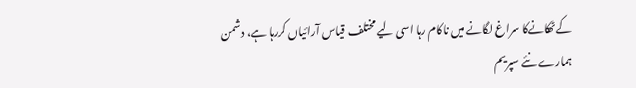کےٹھکانےکا سراغ لگانے میں ناکام رہا اسی لیے مختلف قیاس آرائیاں کررہا ہے، دشمن ہمارے نئے سپریم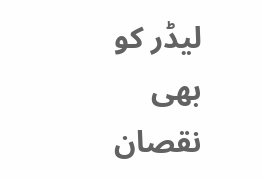لیڈر کو بھی نقصان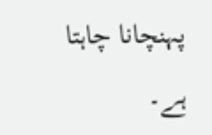پہنچانا چاہتا ہے۔